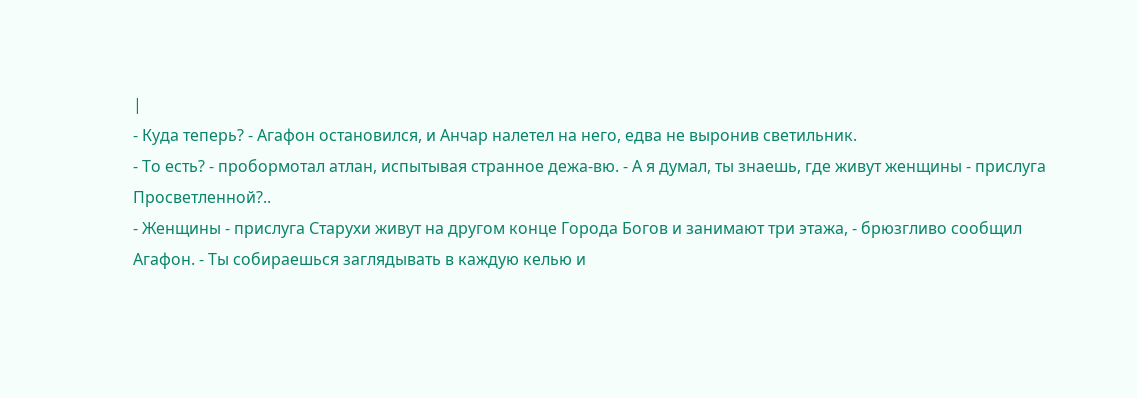|
- Куда теперь? - Агафон остановился, и Анчар налетел на него, едва не выронив светильник.
- То есть? - пробормотал атлан, испытывая странное дежа-вю. - А я думал, ты знаешь, где живут женщины - прислуга Просветленной?..
- Женщины - прислуга Старухи живут на другом конце Города Богов и занимают три этажа, - брюзгливо сообщил Агафон. - Ты собираешься заглядывать в каждую келью и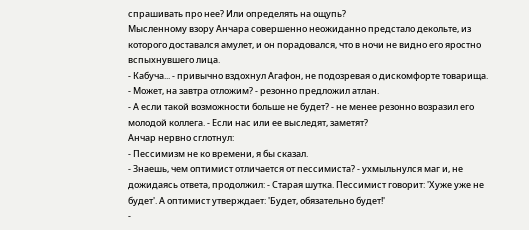спрашивать про нее? Или определять на ощупь?
Мысленному взору Анчара совершенно неожиданно предстало декольте, из которого доставался амулет, и он порадовался, что в ночи не видно его яростно вспыхнувшего лица.
- Кабуча... - привычно вздохнул Агафон, не подозревая о дискомфорте товарища.
- Может, на завтра отложим? - резонно предложил атлан.
- А если такой возможности больше не будет? - не менее резонно возразил его молодой коллега. - Если нас или ее выследят, заметят?
Анчар нервно сглотнул:
- Пессимизм не ко времени, я бы сказал.
- Знаешь, чем оптимист отличается от пессимиста? - ухмыльнулся маг и, не дожидаясь ответа, продолжил: - Старая шутка. Пессимист говорит: 'Хуже уже не будет'. А оптимист утверждает: 'Будет, обязательно будет!'
-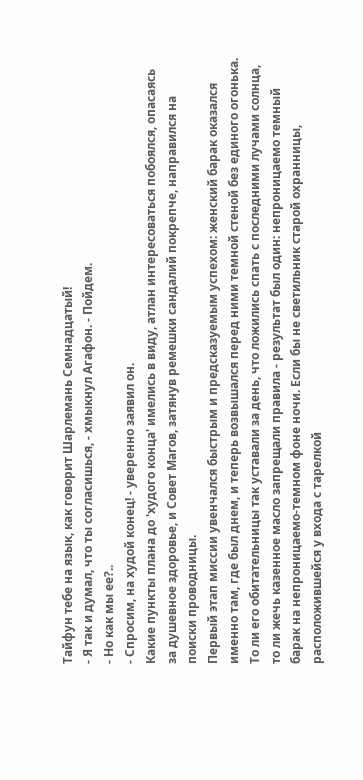Тайфун тебе на язык, как говорит Шарлемань Семнадцатый!
- Я так и думал, что ты согласишься, - хмыкнул Агафон. - Пойдем.
- Но как мы ее?..
- Спросим, на худой конец! - уверенно заявил он.
Какие пункты плана до 'худого конца' имелись в виду, атлан интересоваться побоялся, опасаясь за душевное здоровье, и Совет Магов, затянув ремешки сандалий покрепче, направился на поиски проводницы.
Первый этап миссии увенчался быстрым и предсказуемым успехом: женский барак оказался именно там, где был днем, и теперь возвышался перед ними темной стеной без единого огонька. То ли его обитательницы так уставали за день, что ложились спать с последними лучами солнца, то ли жечь казенное масло запрещали правила - результат был один: непроницаемо темный барак на непроницаемо-темном фоне ночи. Если бы не светильник старой охранницы, расположившейся у входа с тарелкой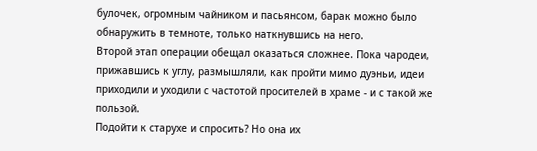булочек, огромным чайником и пасьянсом, барак можно было обнаружить в темноте, только наткнувшись на него.
Второй этап операции обещал оказаться сложнее. Пока чародеи, прижавшись к углу, размышляли, как пройти мимо дуэньи, идеи приходили и уходили с частотой просителей в храме - и с такой же пользой.
Подойти к старухе и спросить? Но она их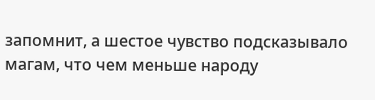запомнит, а шестое чувство подсказывало магам, что чем меньше народу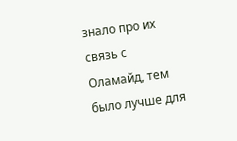знало про их связь с Оламайд, тем было лучше для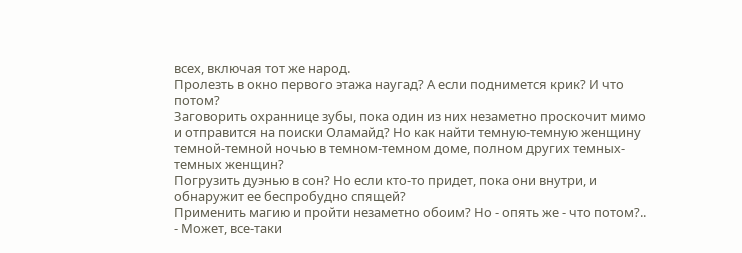всех, включая тот же народ.
Пролезть в окно первого этажа наугад? А если поднимется крик? И что потом?
Заговорить охраннице зубы, пока один из них незаметно проскочит мимо и отправится на поиски Оламайд? Но как найти темную-темную женщину темной-темной ночью в темном-темном доме, полном других темных-темных женщин?
Погрузить дуэнью в сон? Но если кто-то придет, пока они внутри, и обнаружит ее беспробудно спящей?
Применить магию и пройти незаметно обоим? Но - опять же - что потом?..
- Может, все-таки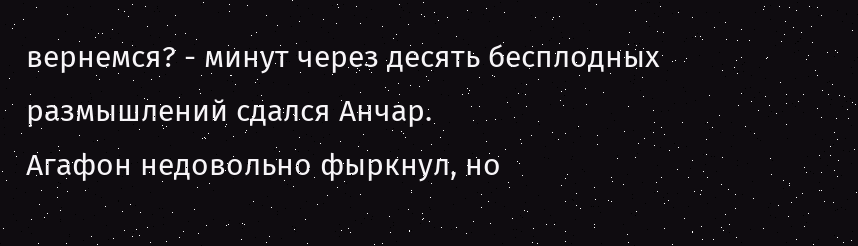вернемся? - минут через десять бесплодных размышлений сдался Анчар.
Агафон недовольно фыркнул, но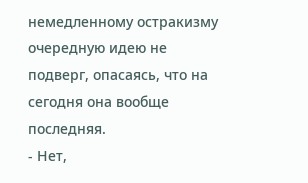немедленному остракизму очередную идею не подверг, опасаясь, что на сегодня она вообще последняя.
- Нет,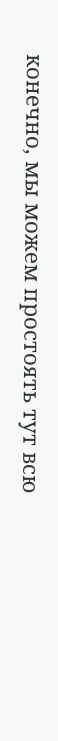конечно, мы можем простоять тут всю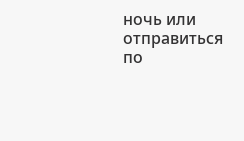ночь или отправиться по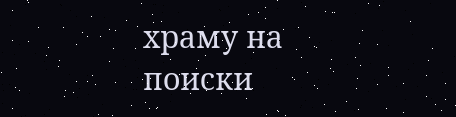храму на поиски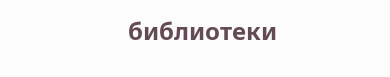библиотеки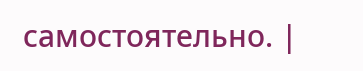самостоятельно. |